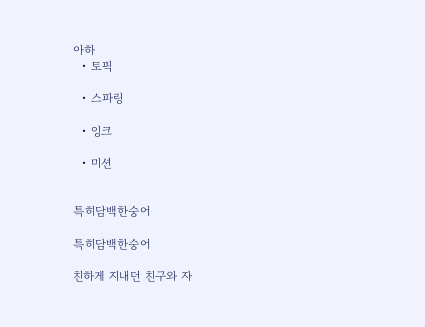아하
  • 토픽

  • 스파링

  • 잉크

  • 미션


특히담백한숭어

특히담백한숭어

친하게 지내던 친구와 자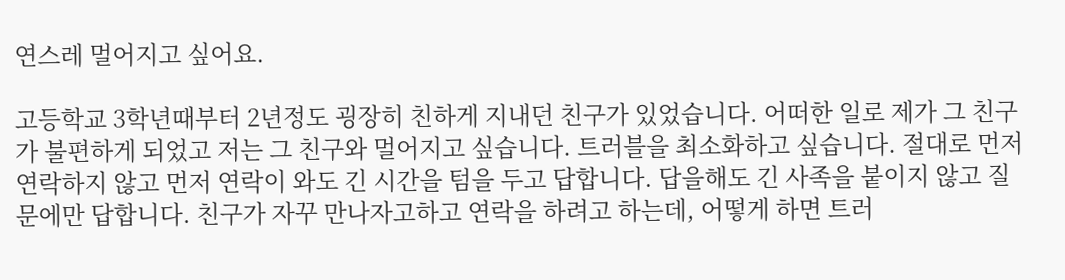연스레 멀어지고 싶어요.

고등학교 3학년때부터 2년정도 굉장히 친하게 지내던 친구가 있었습니다. 어떠한 일로 제가 그 친구가 불편하게 되었고 저는 그 친구와 멀어지고 싶습니다. 트러블을 최소화하고 싶습니다. 절대로 먼저 연락하지 않고 먼저 연락이 와도 긴 시간을 텀을 두고 답합니다. 답을해도 긴 사족을 붙이지 않고 질문에만 답합니다. 친구가 자꾸 만나자고하고 연락을 하려고 하는데, 어떻게 하면 트러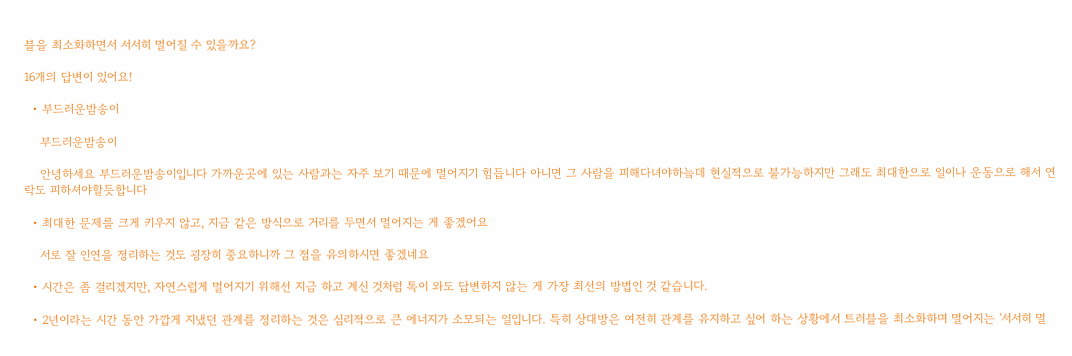블을 최소화하면서 서서히 멀어질 수 있을까요?

16개의 답변이 있어요!

  • 부드러운밤송이

    부드러운밤송이

    안녕하세요 부드러운밤송이입니다 가까운곳에 있는 사람과는 자주 보기 때문에 멀어지기 힘듭니다 아니면 그 사람을 피해다녀야하늨데 현실적으로 불가능하지만 그래도 최대한으로 일이나 운동으로 해서 연락도 피하셔야할듯합니다

  • 최대한 문제를 크게 키우지 않고, 지금 같은 방식으로 거리를 두면서 멀어지는 게 좋겠어요

    서로 잘 인연을 정리하는 것도 굉장히 중요하니까 그 점을 유의하시면 좋겠네요

  • 시간은 좀 걸리겠지만, 자연스럽게 멀어지기 위해선 지금 하고 계신 것처럼 톡이 와도 답변하지 않는 게 가장 최선의 방법인 것 같습니다.

  • 2년이라는 시간 동안 가깝게 지냈던 관계를 정리하는 것은 심리적으로 큰 에너지가 소모되는 일입니다. 특히 상대방은 여전히 관계를 유지하고 싶어 하는 상황에서 트러블을 최소화하며 멀어지는 '서서히 멀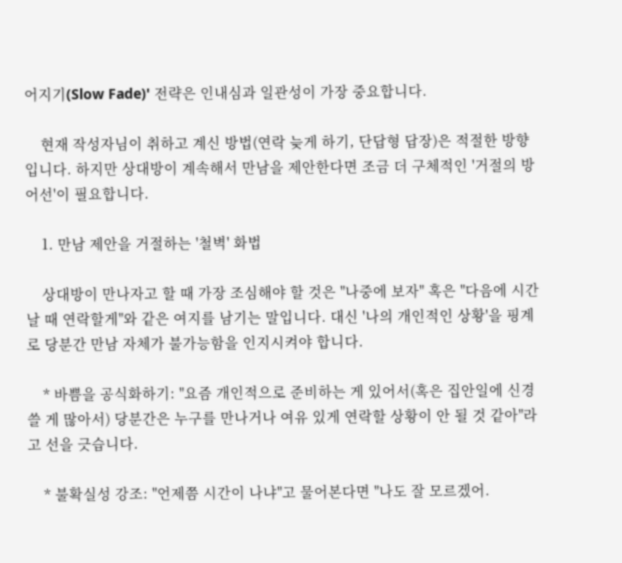어지기(Slow Fade)' 전략은 인내심과 일관성이 가장 중요합니다.

    현재 작성자님이 취하고 계신 방법(연락 늦게 하기, 단답형 답장)은 적절한 방향입니다. 하지만 상대방이 계속해서 만남을 제안한다면 조금 더 구체적인 '거절의 방어선'이 필요합니다.

    1. 만남 제안을 거절하는 '철벽' 화법

    상대방이 만나자고 할 때 가장 조심해야 할 것은 "나중에 보자" 혹은 "다음에 시간 날 때 연락할게"와 같은 여지를 남기는 말입니다. 대신 '나의 개인적인 상황'을 핑계로 당분간 만남 자체가 불가능함을 인지시켜야 합니다.

    * 바쁨을 공식화하기: "요즘 개인적으로 준비하는 게 있어서(혹은 집안일에 신경 쓸 게 많아서) 당분간은 누구를 만나거나 여유 있게 연락할 상황이 안 될 것 같아"라고 선을 긋습니다.

    * 불확실성 강조: "언제쯤 시간이 나냐"고 물어본다면 "나도 잘 모르겠어.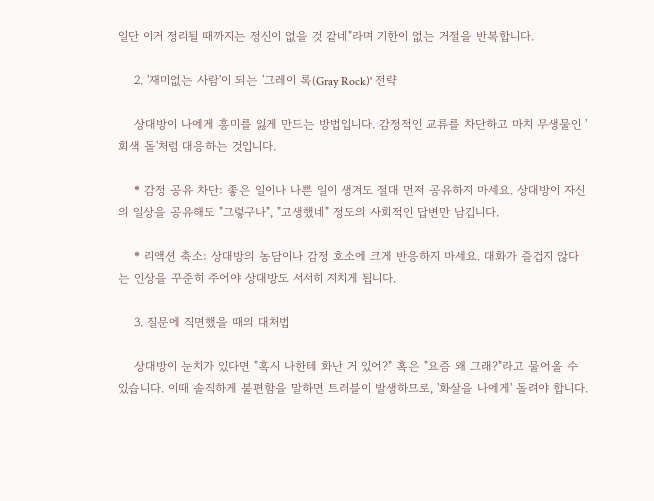일단 이거 정리될 때까지는 정신이 없을 것 같네"라며 기한이 없는 거절을 반복합니다.

    2. '재미없는 사람'이 되는 '그레이 록(Gray Rock)' 전략

    상대방이 나에게 흥미를 잃게 만드는 방법입니다. 감정적인 교류를 차단하고 마치 무생물인 '회색 돌'처럼 대응하는 것입니다.

    * 감정 공유 차단: 좋은 일이나 나쁜 일이 생겨도 절대 먼저 공유하지 마세요. 상대방이 자신의 일상을 공유해도 "그렇구나", "고생했네" 정도의 사회적인 답변만 남깁니다.

    * 리액션 축소: 상대방의 농담이나 감정 호소에 크게 반응하지 마세요. 대화가 즐겁지 않다는 인상을 꾸준히 주어야 상대방도 서서히 지치게 됩니다.

    3. 질문에 직면했을 때의 대처법

    상대방이 눈치가 있다면 "혹시 나한테 화난 거 있어?" 혹은 "요즘 왜 그래?"라고 물어올 수 있습니다. 이때 솔직하게 불편함을 말하면 트러블이 발생하므로, '화살을 나에게' 돌려야 합니다.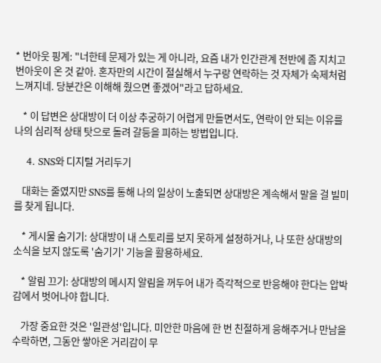* 번아웃 핑계: "너한테 문제가 있는 게 아니라, 요즘 내가 인간관계 전반에 좀 지치고 번아웃이 온 것 같아. 혼자만의 시간이 절실해서 누구랑 연락하는 것 자체가 숙제처럼 느껴지네. 당분간은 이해해 줬으면 좋겠어"라고 답하세요.

    * 이 답변은 상대방이 더 이상 추궁하기 어렵게 만들면서도, 연락이 안 되는 이유를 나의 심리적 상태 탓으로 돌려 갈등을 피하는 방법입니다.

    4. SNS와 디지털 거리두기

    대화는 줄였지만 SNS를 통해 나의 일상이 노출되면 상대방은 계속해서 말을 걸 빌미를 찾게 됩니다.

    * 게시물 숨기기: 상대방이 내 스토리를 보지 못하게 설정하거나, 나 또한 상대방의 소식을 보지 않도록 '숨기기' 기능을 활용하세요.

    * 알림 끄기: 상대방의 메시지 알림을 꺼두어 내가 즉각적으로 반응해야 한다는 압박감에서 벗어나야 합니다.

    가장 중요한 것은 '일관성'입니다. 미안한 마음에 한 번 친절하게 응해주거나 만남을 수락하면, 그동안 쌓아온 거리감이 무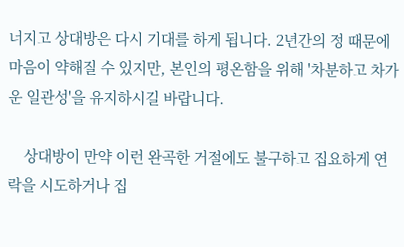너지고 상대방은 다시 기대를 하게 됩니다. 2년간의 정 때문에 마음이 약해질 수 있지만, 본인의 평온함을 위해 '차분하고 차가운 일관성'을 유지하시길 바랍니다.

    상대방이 만약 이런 완곡한 거절에도 불구하고 집요하게 연락을 시도하거나 집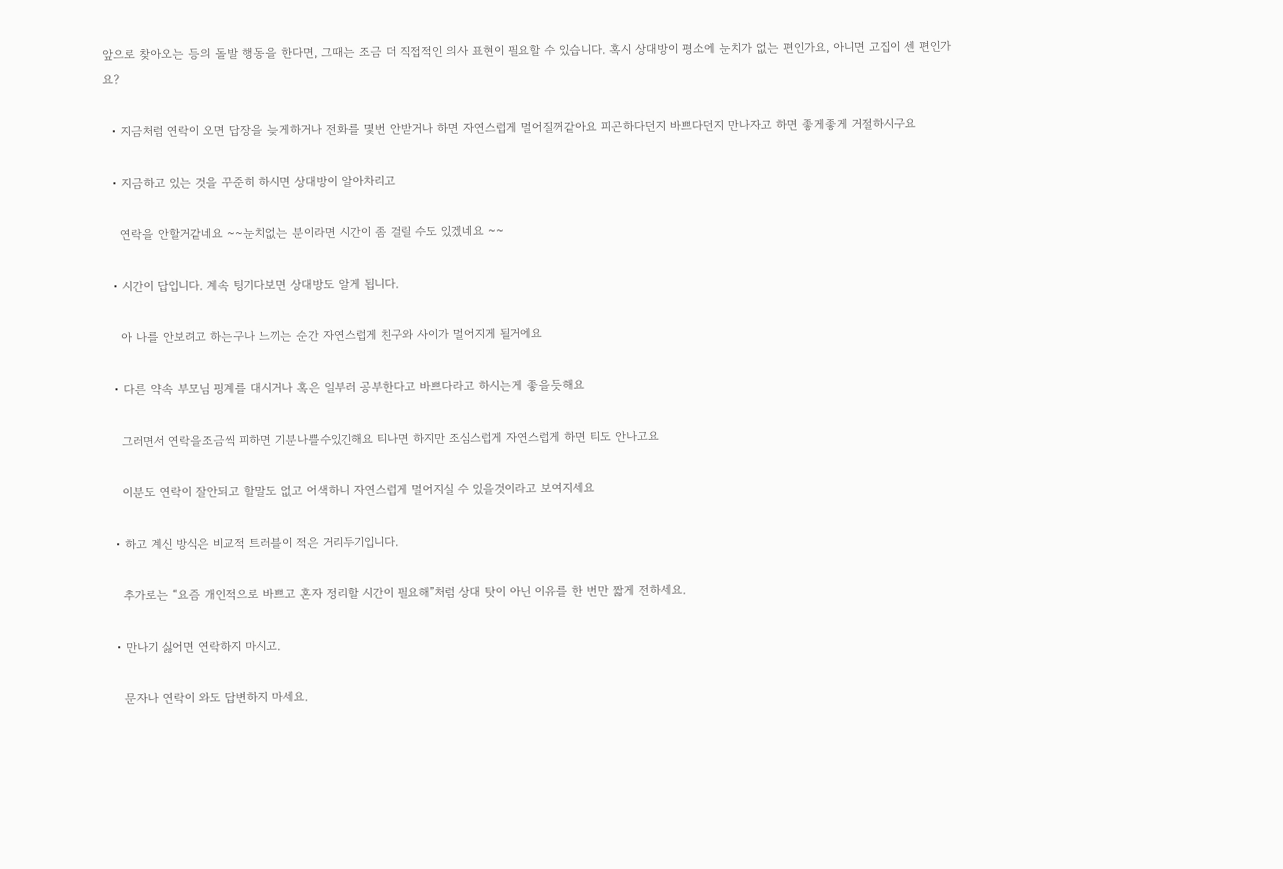앞으로 찾아오는 등의 돌발 행동을 한다면, 그때는 조금 더 직접적인 의사 표현이 필요할 수 있습니다. 혹시 상대방이 평소에 눈치가 없는 편인가요, 아니면 고집이 센 편인가요?

  • 지금처럼 연락이 오면 답장을 늦게하거나 전화를 몇번 안받거나 하면 자연스럽게 멀어질꺼같아요 피곤하다던지 바쁘다던지 만나자고 하면 좋게좋게 거절하시구요

  • 지금하고 있는 것을 꾸준히 하시면 상대방이 알아차리고

    연락을 안할거같네요 ~~눈치없는 분이라면 시간이 좀 걸릴 수도 있겠네요 ~~

  • 시간이 답입니다. 계속 팅기다보면 상대방도 알게 됩니다.

    아 나를 안보려고 하는구나 느끼는 순간 자연스럽게 친구와 사이가 멀어지게 될거에요

  • 다른 약속 부모님 핑계를 대시거나 혹은 일부러 공부한다고 바쁘다라고 하시는게 좋을듯해요

    그러면서 연락을조금씩 피하면 기분나쁠수있긴해요 티나면 하지만 조심스럽게 자연스럽게 하면 티도 안나고요

    이분도 연락이 잘안되고 할말도 없고 어색하니 자연스럽게 멀어지실 수 있을것이라고 보여지세요

  • 하고 계신 방식은 비교적 트러블이 적은 거리두기입니다.

    추가로는 “요즘 개인적으로 바쁘고 혼자 정리할 시간이 필요해”처럼 상대 탓이 아닌 이유를 한 번만 짧게 전하세요.

  • 만나기 싫어면 연락하지 마시고.

    문자나 연락이 와도 답변하지 마세요.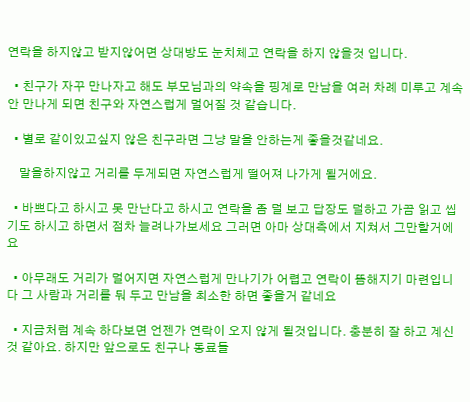연락을 하지않고 받지않어면 상대방도 눈치체고 연락을 하지 않을것 입니다.

  • 친구가 자꾸 만나자고 해도 부모님과의 약속을 핑계로 만남을 여러 차례 미루고 계속 안 만나게 되면 친구와 자연스럽게 멀어질 것 같습니다.

  • 별로 같이있고싶지 않은 친구라면 그냥 말을 안하는게 좋을것같네요.

    말을하지않고 거리를 두게되면 자연스럽게 떨어져 나가게 될거에요.

  • 바쁘다고 하시고 못 만난다고 하시고 연락을 좀 덜 보고 답장도 덜하고 가끔 읽고 씹기도 하시고 하면서 점차 늘려나가보세요 그러면 아마 상대측에서 지쳐서 그만할거에요

  • 아무래도 거리가 멀어지면 자연스럽게 만나기가 어렵고 연락이 뜸해지기 마련입니다 그 사람과 거리를 둬 두고 만남을 최소한 하면 좋을거 같네요

  • 지금처럼 계속 하다보면 언젠가 연락이 오지 않게 될것입니다. 충분히 잘 하고 계신 것 같아요. 하지만 앞으로도 친구나 동료들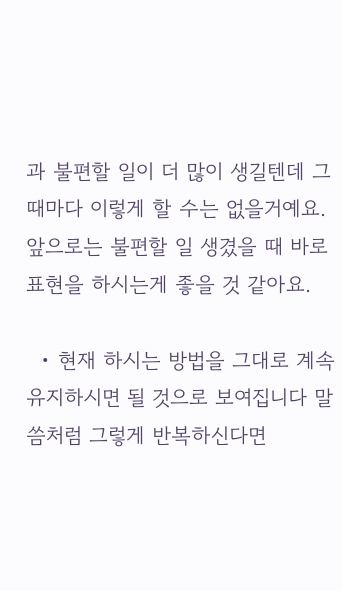과 불편할 일이 더 많이 생길텐데 그때마다 이렇게 할 수는 없을거예요. 앞으로는 불편할 일 생겼을 때 바로 표현을 하시는게 좋을 것 같아요.

  • 현재 하시는 방법을 그대로 계속 유지하시면 될 것으로 보여집니다 말씀처럼 그렇게 반복하신다면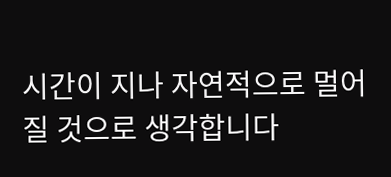시간이 지나 자연적으로 멀어질 것으로 생각합니다